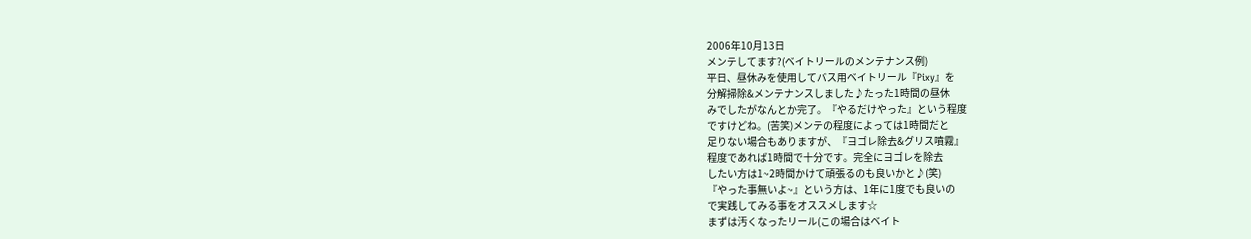2006年10月13日
メンテしてます?(ベイトリールのメンテナンス例)
平日、昼休みを使用してバス用ベイトリール『Pixy』を
分解掃除&メンテナンスしました♪たった1時間の昼休
みでしたがなんとか完了。『やるだけやった』という程度
ですけどね。(苦笑)メンテの程度によっては1時間だと
足りない場合もありますが、『ヨゴレ除去&グリス噴霧』
程度であれば1時間で十分です。完全にヨゴレを除去
したい方は1~2時間かけて頑張るのも良いかと♪(笑)
『やった事無いよ~』という方は、1年に1度でも良いの
で実践してみる事をオススメします☆
まずは汚くなったリール(この場合はベイト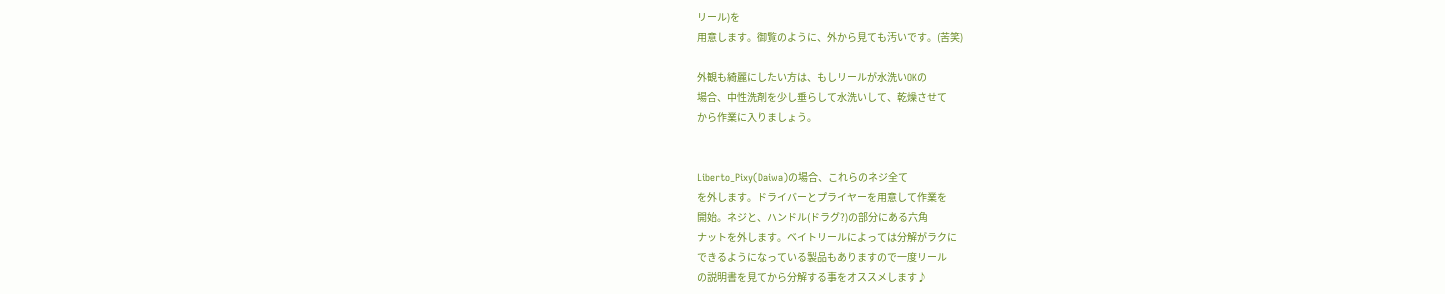リール)を
用意します。御覧のように、外から見ても汚いです。(苦笑)

外観も綺麗にしたい方は、もしリールが水洗いOKの
場合、中性洗剤を少し垂らして水洗いして、乾燥させて
から作業に入りましょう。


Liberto_Pixy(Daiwa)の場合、これらのネジ全て
を外します。ドライバーとプライヤーを用意して作業を
開始。ネジと、ハンドル(ドラグ?)の部分にある六角
ナットを外します。ベイトリールによっては分解がラクに
できるようになっている製品もありますので一度リール
の説明書を見てから分解する事をオススメします♪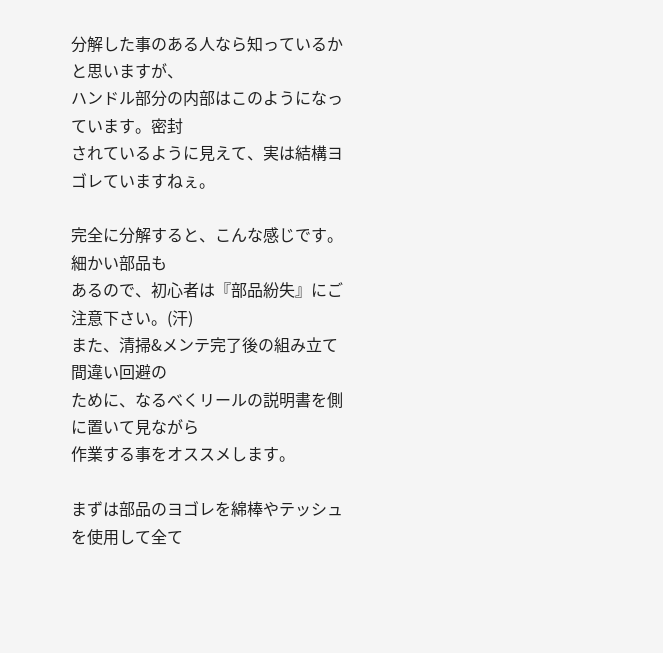分解した事のある人なら知っているかと思いますが、
ハンドル部分の内部はこのようになっています。密封
されているように見えて、実は結構ヨゴレていますねぇ。

完全に分解すると、こんな感じです。細かい部品も
あるので、初心者は『部品紛失』にご注意下さい。(汗)
また、清掃&メンテ完了後の組み立て間違い回避の
ために、なるべくリールの説明書を側に置いて見ながら
作業する事をオススメします。

まずは部品のヨゴレを綿棒やテッシュを使用して全て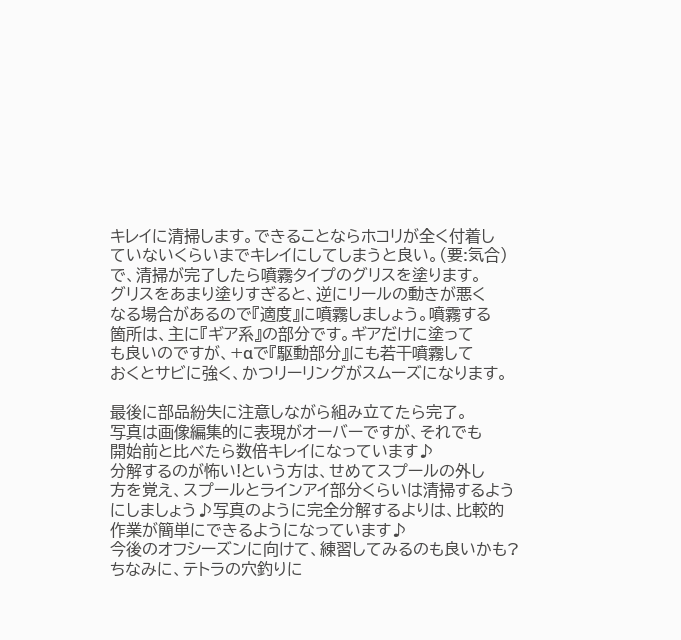キレイに清掃します。できることならホコリが全く付着し
ていないくらいまでキレイにしてしまうと良い。(要:気合)
で、清掃が完了したら噴霧タイプのグリスを塗ります。
グリスをあまり塗りすぎると、逆にリールの動きが悪く
なる場合があるので『適度』に噴霧しましょう。噴霧する
箇所は、主に『ギア系』の部分です。ギアだけに塗って
も良いのですが、+αで『駆動部分』にも若干噴霧して
おくとサビに強く、かつリーリングがスムーズになります。

最後に部品紛失に注意しながら組み立てたら完了。
写真は画像編集的に表現がオーバーですが、それでも
開始前と比べたら数倍キレイになっています♪
分解するのが怖い!という方は、せめてスプールの外し
方を覚え、スプールとラインアイ部分くらいは清掃するよう
にしましょう♪写真のように完全分解するよりは、比較的
作業が簡単にできるようになっています♪
今後のオフシーズンに向けて、練習してみるのも良いかも?
ちなみに、テトラの穴釣りに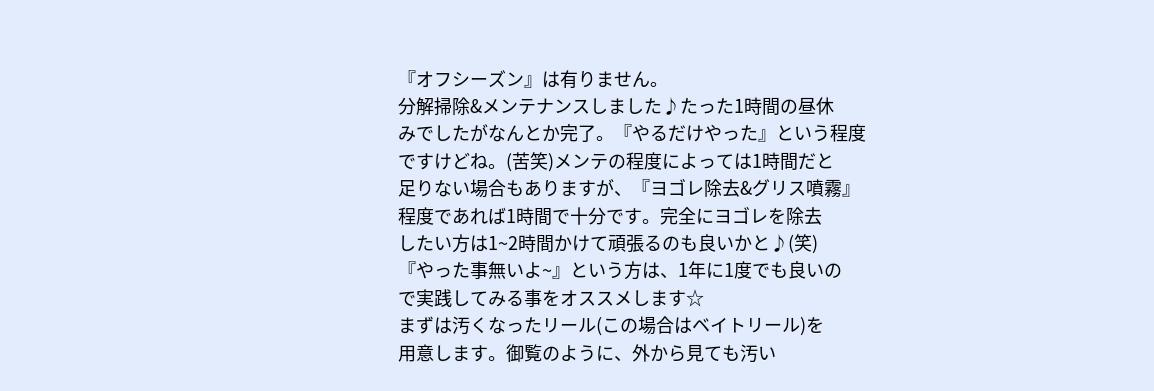『オフシーズン』は有りません。
分解掃除&メンテナンスしました♪たった1時間の昼休
みでしたがなんとか完了。『やるだけやった』という程度
ですけどね。(苦笑)メンテの程度によっては1時間だと
足りない場合もありますが、『ヨゴレ除去&グリス噴霧』
程度であれば1時間で十分です。完全にヨゴレを除去
したい方は1~2時間かけて頑張るのも良いかと♪(笑)
『やった事無いよ~』という方は、1年に1度でも良いの
で実践してみる事をオススメします☆
まずは汚くなったリール(この場合はベイトリール)を
用意します。御覧のように、外から見ても汚い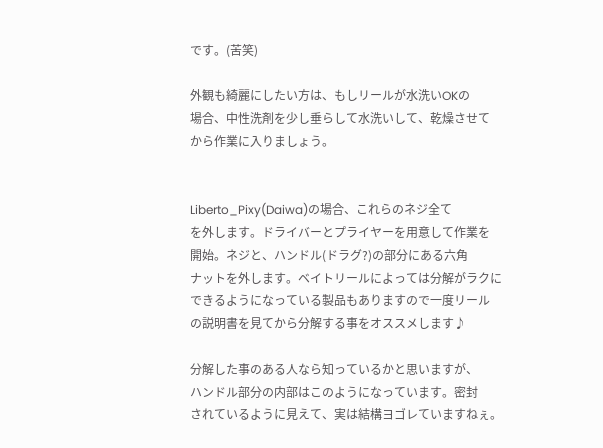です。(苦笑)

外観も綺麗にしたい方は、もしリールが水洗いOKの
場合、中性洗剤を少し垂らして水洗いして、乾燥させて
から作業に入りましょう。


Liberto_Pixy(Daiwa)の場合、これらのネジ全て
を外します。ドライバーとプライヤーを用意して作業を
開始。ネジと、ハンドル(ドラグ?)の部分にある六角
ナットを外します。ベイトリールによっては分解がラクに
できるようになっている製品もありますので一度リール
の説明書を見てから分解する事をオススメします♪

分解した事のある人なら知っているかと思いますが、
ハンドル部分の内部はこのようになっています。密封
されているように見えて、実は結構ヨゴレていますねぇ。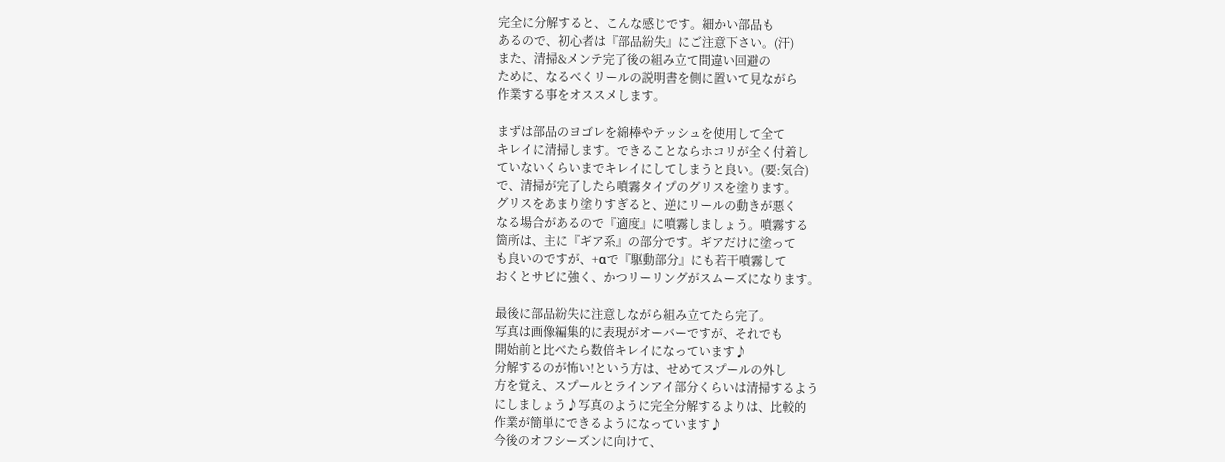完全に分解すると、こんな感じです。細かい部品も
あるので、初心者は『部品紛失』にご注意下さい。(汗)
また、清掃&メンテ完了後の組み立て間違い回避の
ために、なるべくリールの説明書を側に置いて見ながら
作業する事をオススメします。

まずは部品のヨゴレを綿棒やテッシュを使用して全て
キレイに清掃します。できることならホコリが全く付着し
ていないくらいまでキレイにしてしまうと良い。(要:気合)
で、清掃が完了したら噴霧タイプのグリスを塗ります。
グリスをあまり塗りすぎると、逆にリールの動きが悪く
なる場合があるので『適度』に噴霧しましょう。噴霧する
箇所は、主に『ギア系』の部分です。ギアだけに塗って
も良いのですが、+αで『駆動部分』にも若干噴霧して
おくとサビに強く、かつリーリングがスムーズになります。

最後に部品紛失に注意しながら組み立てたら完了。
写真は画像編集的に表現がオーバーですが、それでも
開始前と比べたら数倍キレイになっています♪
分解するのが怖い!という方は、せめてスプールの外し
方を覚え、スプールとラインアイ部分くらいは清掃するよう
にしましょう♪写真のように完全分解するよりは、比較的
作業が簡単にできるようになっています♪
今後のオフシーズンに向けて、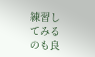練習してみるのも良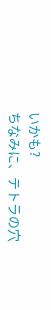いかも?
ちなみに、テトラの穴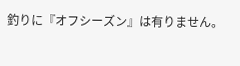釣りに『オフシーズン』は有りません。